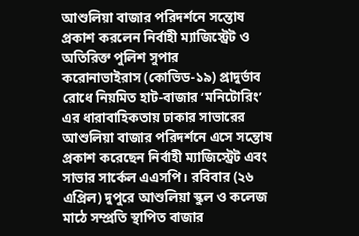আশুলিয়া বাজার পরিদর্শনে সন্তোষ প্রকাশ করলেন নির্বাহী ম্যাজিস্ট্রেট ও অতিরিক্ত পুলিশ সুপার
করোনাভাইরাস (কোভিড-১৯) প্রাদুর্ভাব রোধে নিয়মিত হাট-বাজার ‘মনিটোরিং’ এর ধারাবাহিকতায় ঢাকার সাভারের আশুলিয়া বাজার পরিদর্শনে এসে সন্তোষ প্রকাশ করেছেন নির্বাহী ম্যাজিস্ট্রেট এবং সাভার সার্কেল এএসপি। রবিবার (২৬ এপ্রিল) দুপুরে আশুলিয়া স্কুল ও কলেজ মাঠে সম্প্রতি স্থাপিত বাজার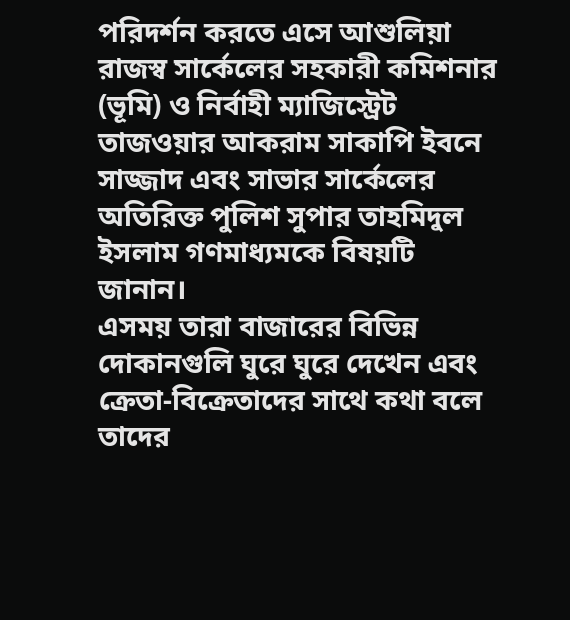পরিদর্শন করতে এসে আশুলিয়া রাজস্ব সার্কেলের সহকারী কমিশনার (ভূমি) ও নির্বাহী ম্যাজিস্ট্রেট তাজওয়ার আকরাম সাকাপি ইবনে সাজ্জাদ এবং সাভার সার্কেলের অতিরিক্ত পুলিশ সুপার তাহমিদুল ইসলাম গণমাধ্যমকে বিষয়টি জানান।
এসময় তারা বাজারের বিভিন্ন দোকানগুলি ঘুরে ঘুরে দেখেন এবং ক্রেতা-বিক্রেতাদের সাথে কথা বলে তাদের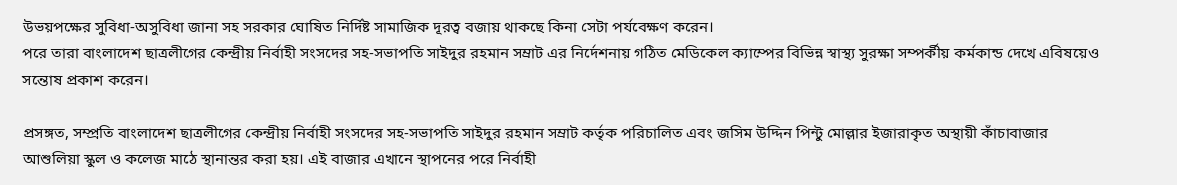উভয়পক্ষের সুবিধা-অসুবিধা জানা সহ সরকার ঘোষিত নির্দিষ্ট সামাজিক দূরত্ব বজায় থাকছে কিনা সেটা পর্যবেক্ষণ করেন।
পরে তারা বাংলাদেশ ছাত্রলীগের কেন্দ্রীয় নির্বাহী সংসদের সহ-সভাপতি সাইদুর রহমান সম্রাট এর নির্দেশনায় গঠিত মেডিকেল ক্যাম্পের বিভিন্ন স্বাস্থ্য সুরক্ষা সম্পর্কীয় কর্মকান্ড দেখে এবিষয়েও সন্তোষ প্রকাশ করেন।

প্রসঙ্গত, সম্প্রতি বাংলাদেশ ছাত্রলীগের কেন্দ্রীয় নির্বাহী সংসদের সহ-সভাপতি সাইদুর রহমান সম্রাট কর্তৃক পরিচালিত এবং জসিম উদ্দিন পিন্টু মোল্লার ইজারাকৃত অস্থায়ী কাঁচাবাজার আশুলিয়া স্কুল ও কলেজ মাঠে স্থানান্তর করা হয়। এই বাজার এখানে স্থাপনের পরে নির্বাহী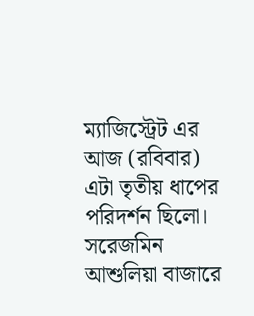ম্যাজিস্ট্রেট এর আজ (রবিবার) এটা তৃতীয় ধাপের পরিদর্শন ছিলো।
সরেজমিন আশুলিয়া বাজারে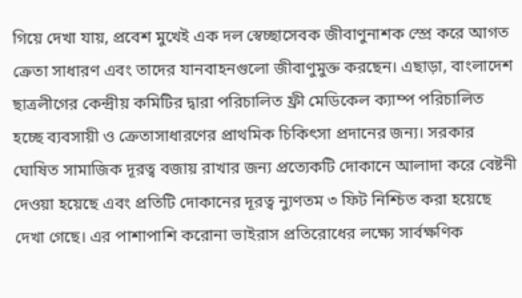গিয়ে দেখা যায়, প্রবেশ মুখেই এক দল স্বেচ্ছাসেবক জীবাণুনাশক স্প্রে করে আগত ক্রেতা সাধারণ এবং তাদের যানবাহনগুলো জীবাণুমুক্ত করছেন। এছাড়া, বাংলাদেশ ছাত্রলীগের কেন্দ্রীয় কমিটির দ্বারা পরিচালিত ফ্রী মেডিকেল ক্যাম্প পরিচালিত হচ্ছে ব্যবসায়ী ও ক্রেতাসাধারণের প্রাথমিক চিকিৎসা প্রদানের জন্য। সরকার ঘোষিত সামাজিক দূরত্ব বজায় রাখার জন্য প্রত্যেকটি দোকানে আলাদা করে বেষ্টনী দেওয়া হয়েছে এবং প্রতিটি দোকানের দূরত্ব ন্যুণতম ৩ ফিট নিশ্চিত করা হয়েছে দেখা গেছে। এর পাশাপাশি করোনা ভাইরাস প্রতিরোধের লক্ষ্যে সার্বক্ষণিক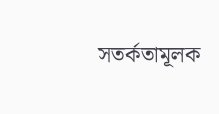সতর্কতামূলক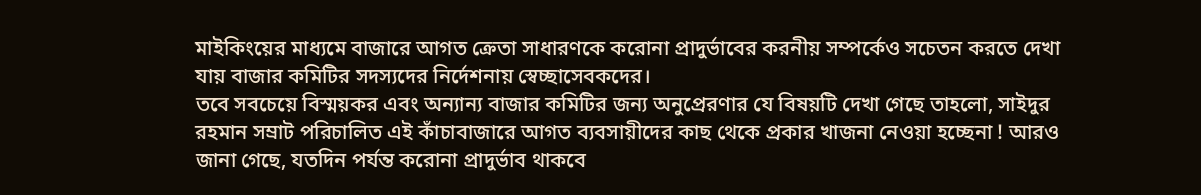মাইকিংয়ের মাধ্যমে বাজারে আগত ক্রেতা সাধারণকে করোনা প্রাদুর্ভাবের করনীয় সম্পর্কেও সচেতন করতে দেখা যায় বাজার কমিটির সদস্যদের নির্দেশনায় স্বেচ্ছাসেবকদের।
তবে সবচেয়ে বিস্ময়কর এবং অন্যান্য বাজার কমিটির জন্য অনুপ্রেরণার যে বিষয়টি দেখা গেছে তাহলো, সাইদুর রহমান সম্রাট পরিচালিত এই কাঁচাবাজারে আগত ব্যবসায়ীদের কাছ থেকে প্রকার খাজনা নেওয়া হচ্ছেনা ! আরও জানা গেছে, যতদিন পর্যন্ত করোনা প্রাদুর্ভাব থাকবে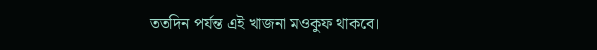ততদিন পর্যন্ত এই খাজনা মওকুফ থাকবে।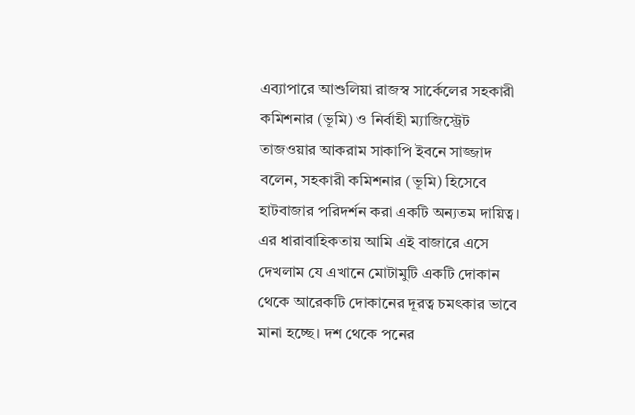এব্যাপারে আশুলিয়া রাজস্ব সার্কেলের সহকারী কমিশনার (ভূমি) ও নির্বাহী ম্যাজিস্ট্রেট তাজওয়ার আকরাম সাকাপি ইবনে সাজ্জাদ বলেন, সহকারী কমিশনার (ভূমি) হিসেবে হাটবাজার পরিদর্শন করা একটি অন্যতম দায়িত্ব। এর ধারাবাহিকতায় আমি এই বাজারে এসে দেখলাম যে এখানে মোটামুটি একটি দোকান থেকে আরেকটি দোকানের দূরত্ব চমৎকার ভাবে মানা হচ্ছে। দশ থেকে পনের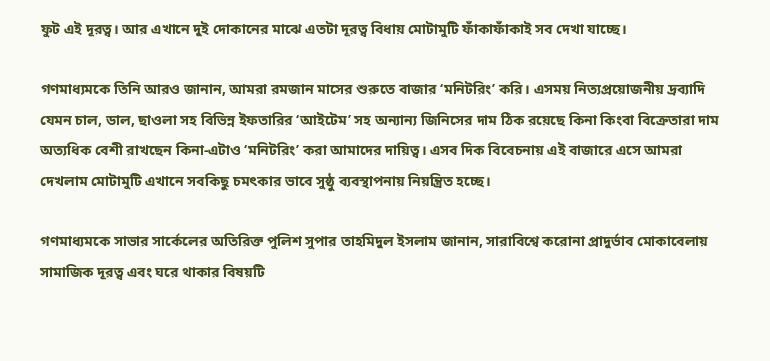ফুট এই দূরত্ব। আর এখানে দুই দোকানের মাঝে এতটা দূরত্ব বিধায় মোটামুটি ফাঁকাফাঁকাই সব দেখা যাচ্ছে।

গণমাধ্যমকে তিনি আরও জানান, আমরা রমজান মাসের শুরুতে বাজার ‘মনিটরিং’ করি। এসময় নিত্যপ্রয়োজনীয় দ্রব্যাদি যেমন চাল, ডাল, ছাওলা সহ বিভিন্ন ইফতারির ‘আইটেম’ সহ অন্যান্য জিনিসের দাম ঠিক রয়েছে কিনা কিংবা বিক্রেতারা দাম অত্যধিক বেশী রাখছেন কিনা-এটাও ‘মনিটরিং’ করা আমাদের দায়িত্ব। এসব দিক বিবেচনায় এই বাজারে এসে আমরা দেখলাম মোটামুটি এখানে সবকিছু চমৎকার ভাবে সুষ্ঠু ব্যবস্থাপনায় নিয়ন্ত্রিত হচ্ছে।

গণমাধ্যমকে সাভার সার্কেলের অতিরিক্ত পুলিশ সুপার তাহমিদুল ইসলাম জানান, সারাবিশ্বে করোনা প্রাদুর্ভাব মোকাবেলায় সামাজিক দূরত্ব এবং ঘরে থাকার বিষয়টি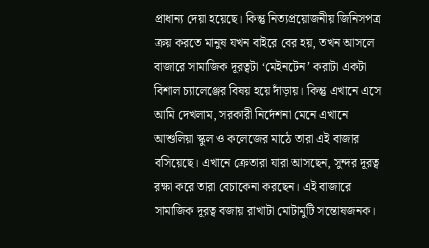প্রাধান্য দেয়া হয়েছে। কিন্তু নিত্যপ্রয়োজনীয় জিনিসপত্র ক্রয় করতে মানুষ যখন বাইরে বের হয়, তখন আসলে বাজারে সামাজিক দূরত্বটা ‘মেইনটেন’ করাটা একটা বিশাল চ্যালেঞ্জের বিষয় হয়ে দাঁড়ায়। কিন্তু এখানে এসে আমি দেখলাম, সরকারী নির্দেশনা মেনে এখানে আশুলিয়া স্কুল ও কলেজের মাঠে তারা এই বাজার বসিয়েছে। এখানে ক্রেতারা যারা আসছেন, সুন্দর দূরত্ব রক্ষা করে তারা বেচাকেনা করছেন। এই বাজারে সামাজিক দূরত্ব বজায় রাখাটা মোটামুটি সন্তোষজনক।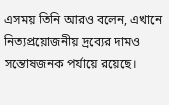এসময় তিনি আরও বলেন, এখানে নিত্যপ্রয়োজনীয় দ্রব্যের দামও সন্তোষজনক পর্যায়ে রয়েছে।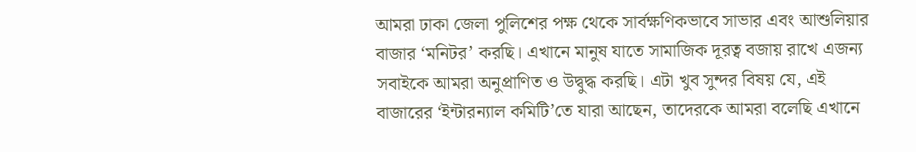আমরা ঢাকা জেলা পুলিশের পক্ষ থেকে সার্বক্ষণিকভাবে সাভার এবং আশুলিয়ার বাজার ‘মনিটর’ করছি। এখানে মানুষ যাতে সামাজিক দূরত্ব বজায় রাখে এজন্য সবাইকে আমরা অনুপ্রাণিত ও উদ্বুদ্ধ করছি। এটা খুব সুন্দর বিষয় যে, এই বাজারের ‘ইন্টারন্যাল কমিটি’তে যারা আছেন, তাদেরকে আমরা বলেছি এখানে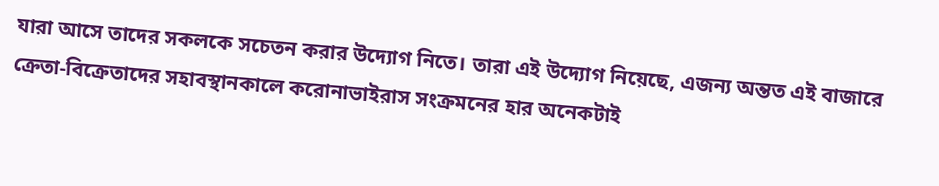যারা আসে তাদের সকলকে সচেতন করার উদ্যোগ নিতে। তারা এই উদ্যোগ নিয়েছে, এজন্য অন্তত এই বাজারে ক্রেতা-বিক্রেতাদের সহাবস্থানকালে করোনাভাইরাস সংক্রমনের হার অনেকটাই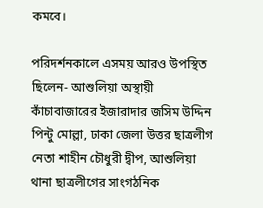কমবে।

পরিদর্শনকালে এসময় আরও উপস্থিত ছিলেন- আশুলিয়া অস্থায়ী কাঁচাবাজারের ইজারাদার জসিম উদ্দিন পিন্টু মোল্লা, ঢাকা জেলা উত্তর ছাত্রলীগ নেতা শাহীন চৌধুরী দ্বীপ, আশুলিয়া থানা ছাত্রলীগের সাংগঠনিক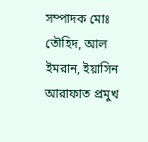সম্পাদক মোঃ তৌহিদ, আল ইমরান, ইয়াসিন আরাফাত প্রমুখ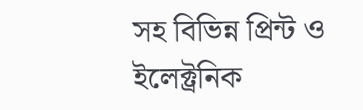সহ বিভিন্ন প্রিন্ট ও ইলেক্ট্রনিক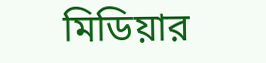মিডিয়ার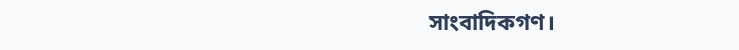সাংবাদিকগণ।